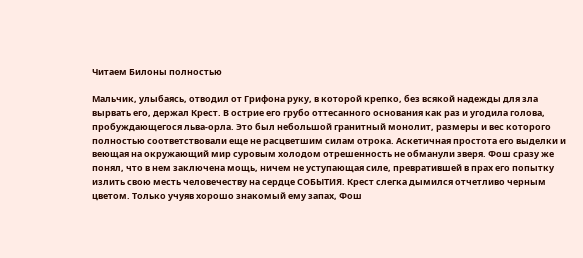Читаем Билоны полностью

Мальчик, улыбаясь, отводил от Грифона руку, в которой крепко, без всякой надежды для зла вырвать его, держал Крест. В острие его грубо оттесанного основания как раз и угодила голова, пробуждающегося льва-орла. Это был небольшой гранитный монолит, размеры и вес которого полностью соответствовали еще не расцветшим силам отрока. Аскетичная простота его выделки и веющая на окружающий мир суровым холодом отрешенность не обманули зверя. Фош сразу же понял, что в нем заключена мощь, ничем не уступающая силе, превратившей в прах его попытку излить свою месть человечеству на сердце СОБЫТИЯ. Крест слегка дымился отчетливо черным цветом. Только учуяв хорошо знакомый ему запах, Фош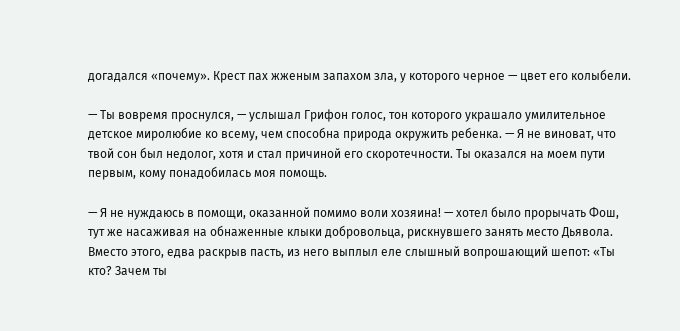догадался «почему». Крест пах жженым запахом зла, у которого черное — цвет его колыбели.

— Ты вовремя проснулся, — услышал Грифон голос, тон которого украшало умилительное детское миролюбие ко всему, чем способна природа окружить ребенка. — Я не виноват, что твой сон был недолог, хотя и стал причиной его скоротечности. Ты оказался на моем пути первым, кому понадобилась моя помощь.

— Я не нуждаюсь в помощи, оказанной помимо воли хозяина! — хотел было прорычать Фош, тут же насаживая на обнаженные клыки добровольца, рискнувшего занять место Дьявола. Вместо этого, едва раскрыв пасть, из него выплыл еле слышный вопрошающий шепот: «Ты кто? Зачем ты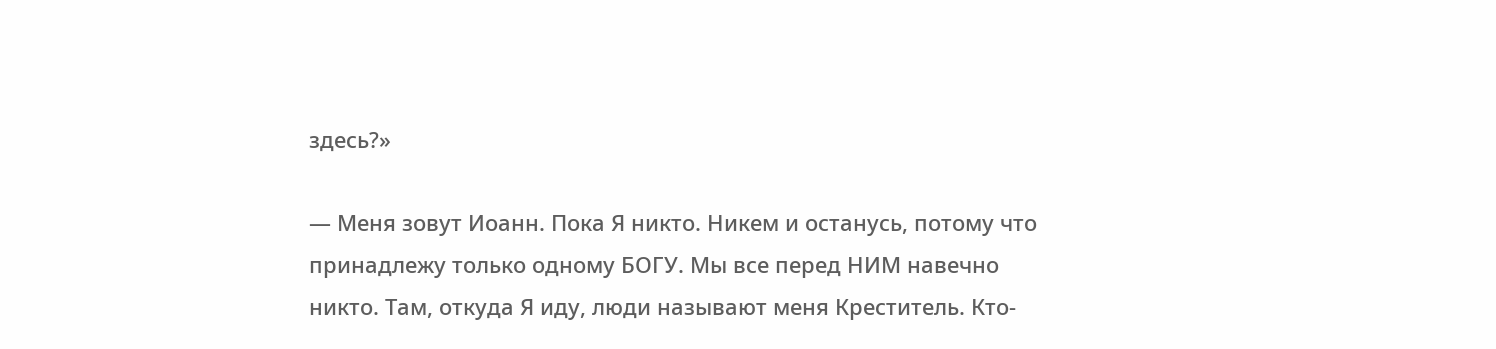здесь?»

— Меня зовут Иоанн. Пока Я никто. Никем и останусь, потому что принадлежу только одному БОГУ. Мы все перед НИМ навечно никто. Там, откуда Я иду, люди называют меня Креститель. Кто-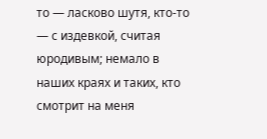то — ласково шутя, кто-то — с издевкой, считая юродивым; немало в наших краях и таких, кто смотрит на меня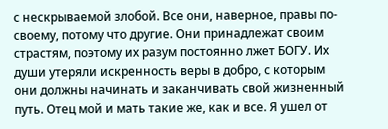с нескрываемой злобой. Все они, наверное, правы по-своему, потому что другие. Они принадлежат своим страстям, поэтому их разум постоянно лжет БОГУ. Их души утеряли искренность веры в добро, с которым они должны начинать и заканчивать свой жизненный путь. Отец мой и мать такие же, как и все. Я ушел от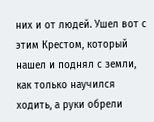них и от людей. Ушел вот с этим Крестом, который нашел и поднял с земли, как только научился ходить, а руки обрели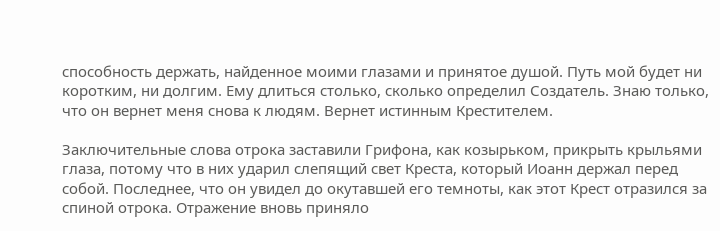способность держать, найденное моими глазами и принятое душой. Путь мой будет ни коротким, ни долгим. Ему длиться столько, сколько определил Создатель. Знаю только, что он вернет меня снова к людям. Вернет истинным Крестителем.

Заключительные слова отрока заставили Грифона, как козырьком, прикрыть крыльями глаза, потому что в них ударил слепящий свет Креста, который Иоанн держал перед собой. Последнее, что он увидел до окутавшей его темноты, как этот Крест отразился за спиной отрока. Отражение вновь приняло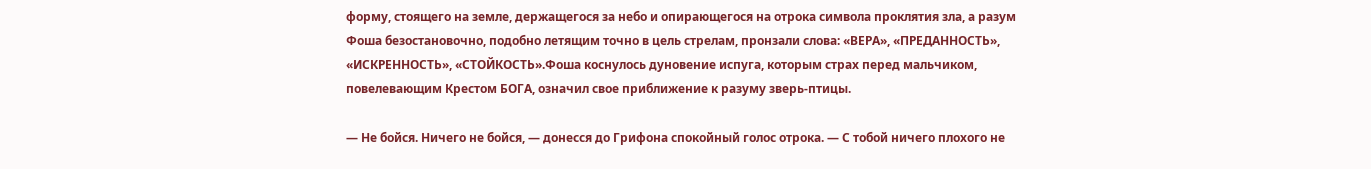форму, стоящего на земле, держащегося за небо и опирающегося на отрока символа проклятия зла, а разум Фоша безостановочно, подобно летящим точно в цель стрелам, пронзали слова: «ВЕРА», «ПРЕДАННОСТЬ», «ИСКРЕННОСТЬ», «СТОЙКОСТЬ».Фоша коснулось дуновение испуга, которым страх перед мальчиком, повелевающим Крестом БОГА, означил свое приближение к разуму зверь-птицы.

— Не бойся. Ничего не бойся, — донесся до Грифона спокойный голос отрока. — С тобой ничего плохого не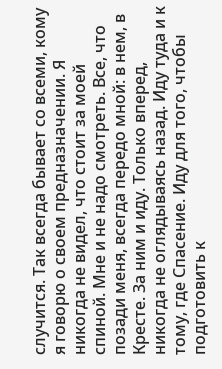случится. Так всегда бывает со всеми, кому я говорю о своем предназначении. Я никогда не видел, что стоит за моей спиной. Мне и не надо смотреть. Все, что позади меня, всегда передо мной: в нем, в Кресте. За ним и иду. Только вперед, никогда не оглядываясь назад. Иду туда и к тому, где Спасение. Иду для того, чтобы подготовить к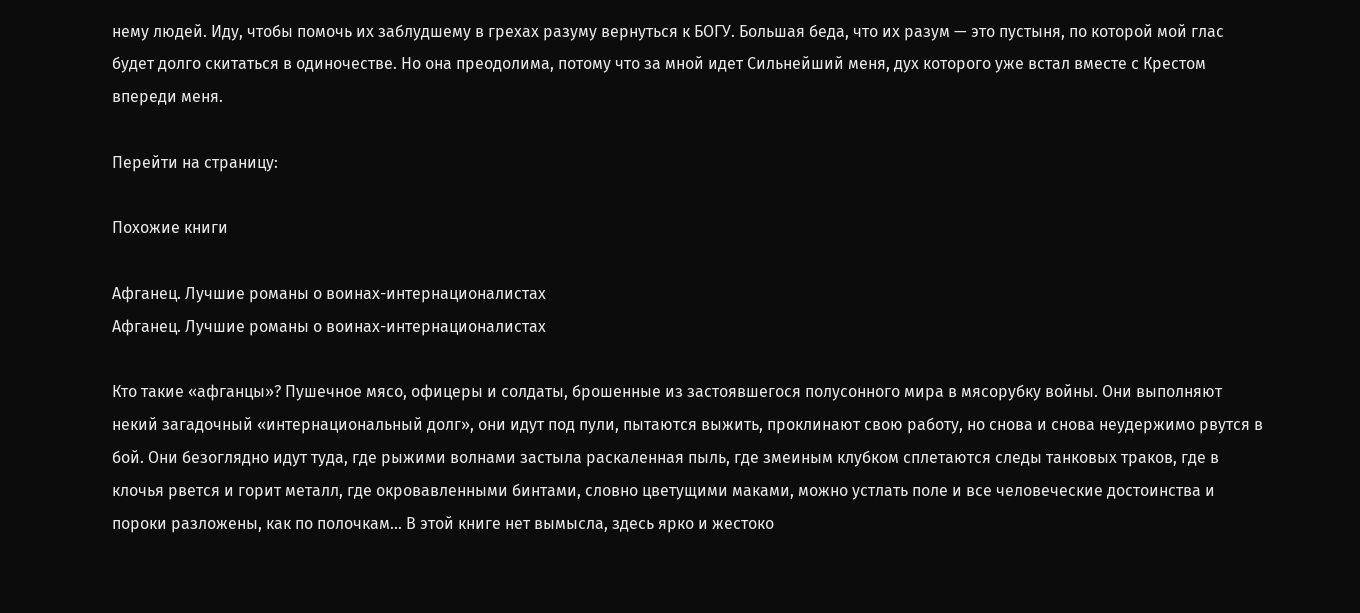нему людей. Иду, чтобы помочь их заблудшему в грехах разуму вернуться к БОГУ. Большая беда, что их разум — это пустыня, по которой мой глас будет долго скитаться в одиночестве. Но она преодолима, потому что за мной идет Сильнейший меня, дух которого уже встал вместе с Крестом впереди меня.

Перейти на страницу:

Похожие книги

Афганец. Лучшие романы о воинах-интернационалистах
Афганец. Лучшие романы о воинах-интернационалистах

Кто такие «афганцы»? Пушечное мясо, офицеры и солдаты, брошенные из застоявшегося полусонного мира в мясорубку войны. Они выполняют некий загадочный «интернациональный долг», они идут под пули, пытаются выжить, проклинают свою работу, но снова и снова неудержимо рвутся в бой. Они безоглядно идут туда, где рыжими волнами застыла раскаленная пыль, где змеиным клубком сплетаются следы танковых траков, где в клочья рвется и горит металл, где окровавленными бинтами, словно цветущими маками, можно устлать поле и все человеческие достоинства и пороки разложены, как по полочкам… В этой книге нет вымысла, здесь ярко и жестоко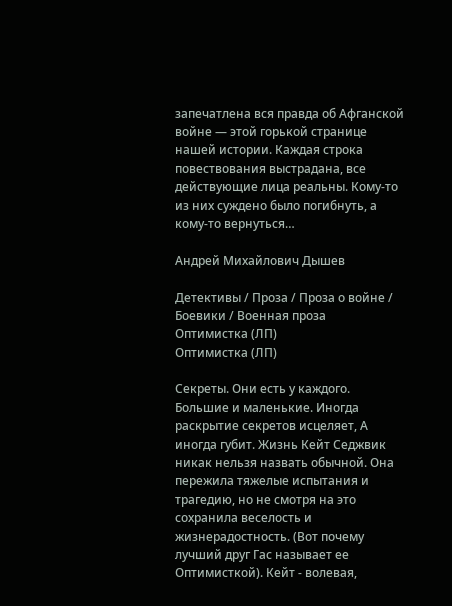запечатлена вся правда об Афганской войне — этой горькой странице нашей истории. Каждая строка повествования выстрадана, все действующие лица реальны. Кому-то из них суждено было погибнуть, а кому-то вернуться…

Андрей Михайлович Дышев

Детективы / Проза / Проза о войне / Боевики / Военная проза
Оптимистка (ЛП)
Оптимистка (ЛП)

Секреты. Они есть у каждого. Большие и маленькие. Иногда раскрытие секретов исцеляет, А иногда губит. Жизнь Кейт Седжвик никак нельзя назвать обычной. Она пережила тяжелые испытания и трагедию, но не смотря на это сохранила веселость и жизнерадостность. (Вот почему лучший друг Гас называет ее Оптимисткой). Кейт - волевая,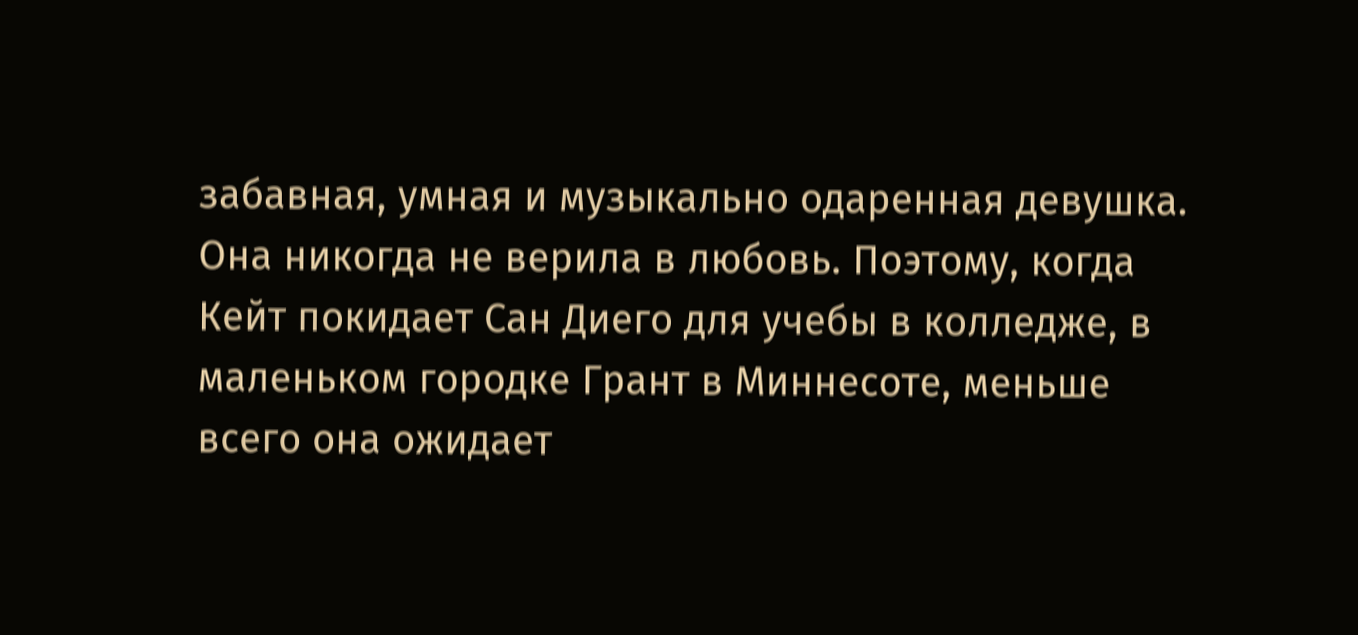забавная, умная и музыкально одаренная девушка. Она никогда не верила в любовь. Поэтому, когда Кейт покидает Сан Диего для учебы в колледже, в маленьком городке Грант в Миннесоте, меньше всего она ожидает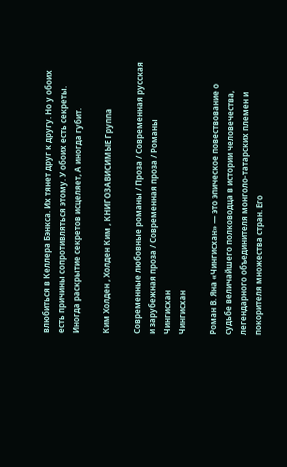влюбиться в Келлера Бэнкса. Их тянет друг к другу. Но у обоих есть причины сопротивляться этому. У обоих есть секреты. Иногда раскрытие секретов исцеляет, А иногда губит.

Ким Холден , Холден Ким , КНИГОЗАВИСИМЫЕ Группа

Современные любовные романы / Проза / Современная русская и зарубежная проза / Современная проза / Романы
Чингисхан
Чингисхан

Роман В. Яна «Чингисхан» — это эпическое повествование о судьбе величайшего полководца в истории человечества, легендарного объединителя монголо-татарских племен и покорителя множества стран. Его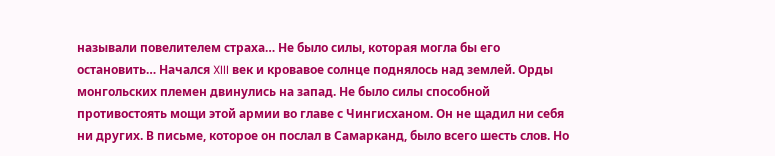называли повелителем страха… Не было силы, которая могла бы его остановить… Начался XIII век и кровавое солнце поднялось над землей. Орды монгольских племен двинулись на запад. Не было силы способной противостоять мощи этой армии во главе с Чингисханом. Он не щадил ни себя ни других. В письме, которое он послал в Самарканд, было всего шесть слов. Но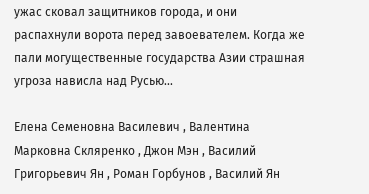ужас сковал защитников города, и они распахнули ворота перед завоевателем. Когда же пали могущественные государства Азии страшная угроза нависла над Русью...

Елена Семеновна Василевич , Валентина Марковна Скляренко , Джон Мэн , Василий Григорьевич Ян , Роман Горбунов , Василий Ян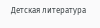Детская литература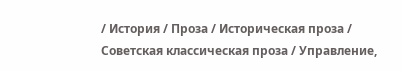/ История / Проза / Историческая проза / Советская классическая проза / Управление,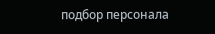подбор персонала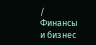/ Финансы и бизнес